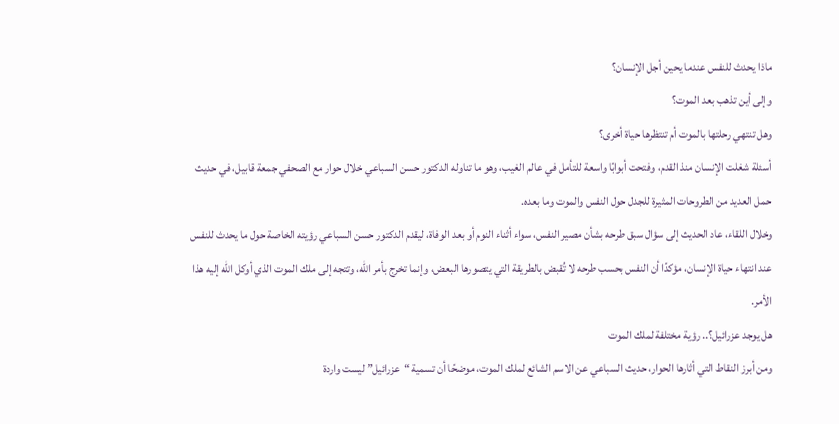ماذا يحدث للنفس عندما يحين أجل الإنسان؟
وإلى أين تذهب بعد الموت؟
وهل تنتهي رحلتها بالموت أم تنتظرها حياة أخرى؟
أسئلة شغلت الإنسان منذ القدم، وفتحت أبوابًا واسعة للتأمل في عالم الغيب، وهو ما تناوله الدكتور حسن السباعي خلال حوار مع الصحفي جمعة قابيل، في حديث حمل العديد من الطروحات المثيرة للجدل حول النفس والموت وما بعده.
وخلال اللقاء، عاد الحديث إلى سؤال سبق طرحه بشأن مصير النفس، سواء أثناء النوم أو بعد الوفاة، ليقدم الدكتور حسن السباعي رؤيته الخاصة حول ما يحدث للنفس عند انتهاء حياة الإنسان، مؤكدًا أن النفس بحسب طرحه لا تُقبض بالطريقة التي يتصورها البعض، وإنما تخرج بأمر الله، وتتجه إلى ملك الموت الذي أوكل الله إليه هذا الأمر.
هل يوجد عزرائيل؟.. رؤية مختلفة لملك الموت
ومن أبرز النقاط التي أثارها الحوار، حديث السباعي عن الاسم الشائع لملك الموت، موضحًا أن تسمية “عزرائيل” ليست واردة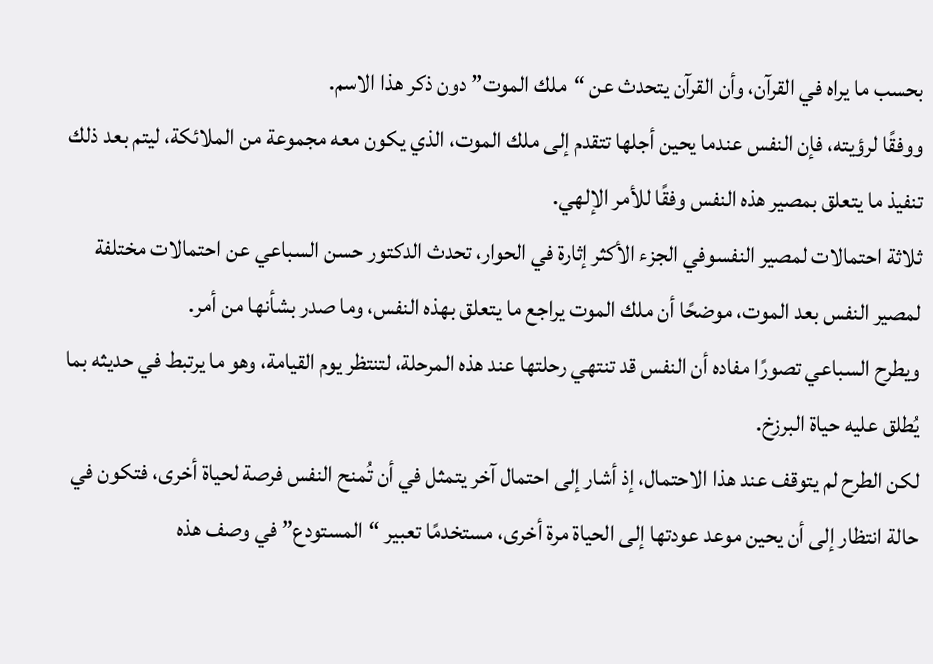بحسب ما يراه في القرآن، وأن القرآن يتحدث عن “ملك الموت” دون ذكر هذا الاسم.
ووفقًا لرؤيته، فإن النفس عندما يحين أجلها تتقدم إلى ملك الموت، الذي يكون معه مجموعة من الملائكة، ليتم بعد ذلك تنفيذ ما يتعلق بمصير هذه النفس وفقًا للأمر الإلهي.
ثلاثة احتمالات لمصير النفسوفي الجزء الأكثر إثارة في الحوار، تحدث الدكتور حسن السباعي عن احتمالات مختلفة لمصير النفس بعد الموت، موضحًا أن ملك الموت يراجع ما يتعلق بهذه النفس، وما صدر بشأنها من أمر.
ويطرح السباعي تصورًا مفاده أن النفس قد تنتهي رحلتها عند هذه المرحلة، لتنتظر يوم القيامة، وهو ما يرتبط في حديثه بما يُطلق عليه حياة البرزخ.
لكن الطرح لم يتوقف عند هذا الاحتمال، إذ أشار إلى احتمال آخر يتمثل في أن تُمنح النفس فرصة لحياة أخرى، فتكون في حالة انتظار إلى أن يحين موعد عودتها إلى الحياة مرة أخرى، مستخدمًا تعبير “المستودع” في وصف هذه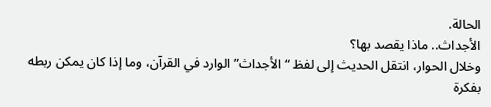الحالة.
الأجداث.. ماذا يقصد بها؟
وخلال الحوار، انتقل الحديث إلى لفظ “الأجداث” الوارد في القرآن، وما إذا كان يمكن ربطه بفكرة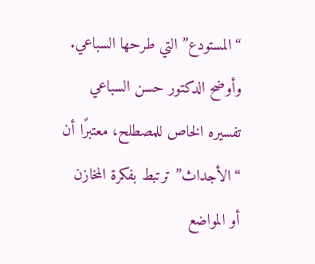“المستودع” التي طرحها السباعي.
وأوضح الدكتور حسن السباعي تفسيره الخاص للمصطلح، معتبرًا أن “الأجداث” ترتبط بفكرة المخازن أو المواضع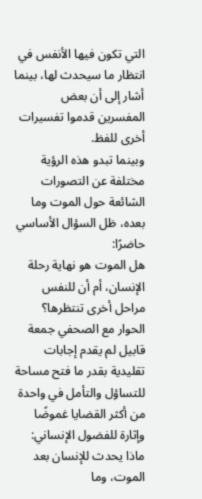التي تكون فيها الأنفس في انتظار ما سيحدث لها، بينما أشار إلى أن بعض المفسرين قدموا تفسيرات أخرى للفظ.
وبينما تبدو هذه الرؤية مختلفة عن التصورات الشائعة حول الموت وما بعده، ظل السؤال الأساسي حاضرًا:
هل الموت هو نهاية رحلة الإنسان، أم أن للنفس مراحل أخرى تنتظرها؟
الحوار مع الصحفي جمعة قابيل لم يقدم إجابات تقليدية بقدر ما فتح مساحة للتساؤل والتأمل في واحدة من أكثر القضايا غموضًا وإثارة للفضول الإنساني:
ماذا يحدث للإنسان بعد الموت، وما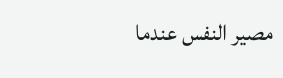مصير النفس عندما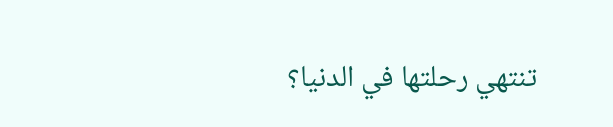تنتهي رحلتها في الدنيا؟